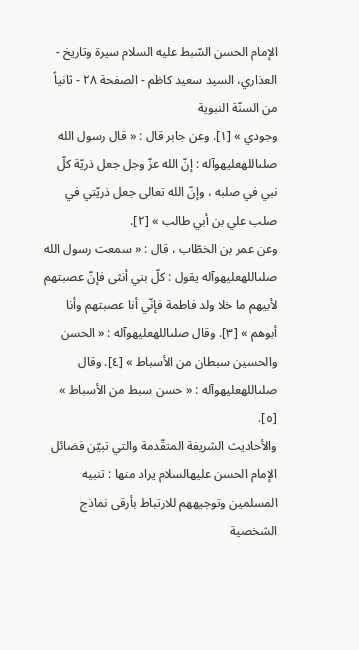الإمام الحسن السّبط عليه السلام سيرة وتاريخ - العذاري، السيد سعيد كاظم - الصفحة ٢٨ - ثانياً من السنّة النبوية
وجودي » [١]. وعن جابر قال : « قال رسول الله صلىاللهعليهوآله : إنّ الله عزّ وجل جعل ذريّة كلّ نبي في صلبه ، وإنّ الله تعالى جعل ذريّتي في صلب علي بن أبي طالب » [٢].
وعن عمر بن الخطّاب ، قال : « سمعت رسول الله صلىاللهعليهوآله يقول : كلّ بني أنثى فإنّ عصبتهم لأبيهم ما خلا ولد فاطمة فإنّي أنا عصبتهم وأنا أبوهم » [٣]. وقال صلىاللهعليهوآله : « الحسن والحسين سبطان من الأسباط » [٤]. وقال صلىاللهعليهوآله : « حسن سبط من الأسباط » [٥].
والأحاديث الشريفة المتقّدمة والتي تبيّن فضائل الإمام الحسن عليهالسلام يراد منها : تنبيه المسلمين وتوجيههم للارتباط بأرقى نماذج الشخصية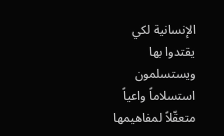الإنسانية لكي يقتدوا بها ويستسلمون استسلاماً واعياً متعقّلاً لمفاهيمها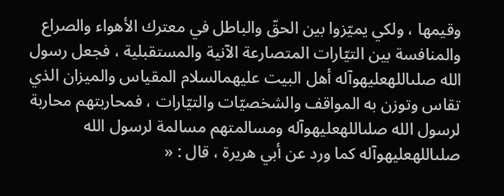وقيمها ، ولكي يميّزوا بين الحقّ والباطل في معترك الأهواء والصراع والمنافسة بين التيّارات المتصارعة الآنية والمستقبلية ، فجعل رسول الله صلىاللهعليهوآله أهل البيت عليهمالسلام المقياس والميزان الذي تقاس وتوزن به المواقف والشخصيّات والتيّارات ، فمحاربتهم محاربة لرسول الله صلىاللهعليهوآله ومسالمتهم مسالمة لرسول الله صلىاللهعليهوآله كما ورد عن أبي هريرة ، قال : «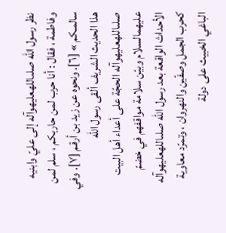نظر رسول الله صلىاللهعليهوآله إلى عليّ وابنيه وفاطمة ، فقال : أنا حرب لمن حاربكم ، سلم لمن سالمـكم » [٦]. ونحوه عن زيد بن أرقـم [٧]. وفي هذا الحديث الشريف ألقى رسول الله صلىاللهعليهوآله الحجّة على أعداء أهل البيت عليهمالسلام وبيّن سلامة مواقفهم في خضمّ الأحداث الواقعة بعد رسول الله صلىاللهعليهوآله كحرب الجمل وصفّين والنهروان ، وتمرّد معاوية الباغي الخبيث على دولة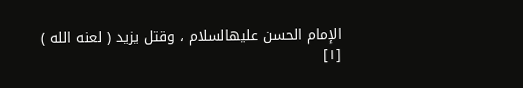الإمام الحسن عليهالسلام ، وقتل يزيد ( لعنه الله )
[١]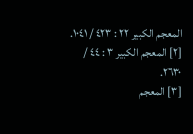المعجم الكبير ٢٢ : ٤٢٣ / ١٠٤١.
[٢] المعجم الكبير ٣ : ٤٤ / ٢٦٣٠.
[٣] المعجم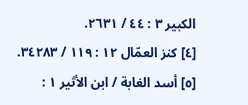الكبير ٣ : ٤٤ / ٢٦٣١.
[٤] كنز العمّال ١٢ : ١١٩ / ٣٤٢٨٣.
[٥] أسد الغابة / ابن الأثير ١ :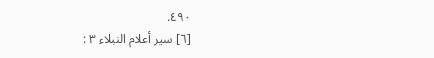٤٩٠.
[٦] سير أعلام النبلاء ٣ :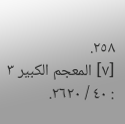٢٥٨.
[٧] المعجم الكبير ٣ : ٤٠ / ٢٦٢٠.